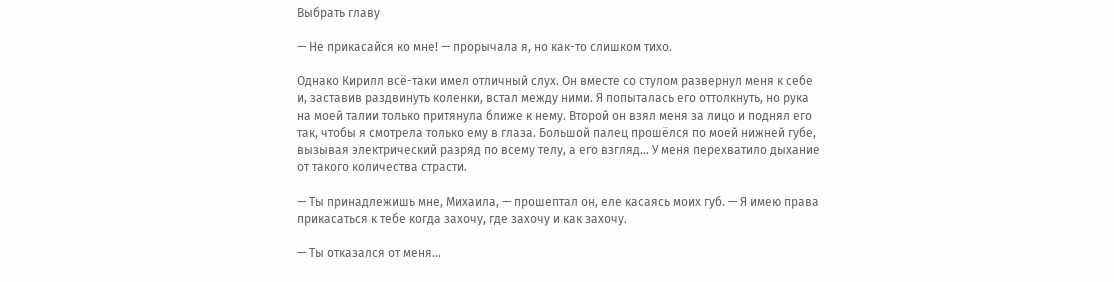Выбрать главу

— Не прикасайся ко мне! — прорычала я, но как-то слишком тихо.

Однако Кирилл всё-таки имел отличный слух. Он вместе со стулом развернул меня к себе и, заставив раздвинуть коленки, встал между ними. Я попыталась его оттолкнуть, но рука на моей талии только притянула ближе к нему. Второй он взял меня за лицо и поднял его так, чтобы я смотрела только ему в глаза. Большой палец прошёлся по моей нижней губе, вызывая электрический разряд по всему телу, а его взгляд… У меня перехватило дыхание от такого количества страсти.

— Ты принадлежишь мне, Михаила, — прошептал он, еле касаясь моих губ. — Я имею права прикасаться к тебе когда захочу, где захочу и как захочу.

— Ты отказался от меня…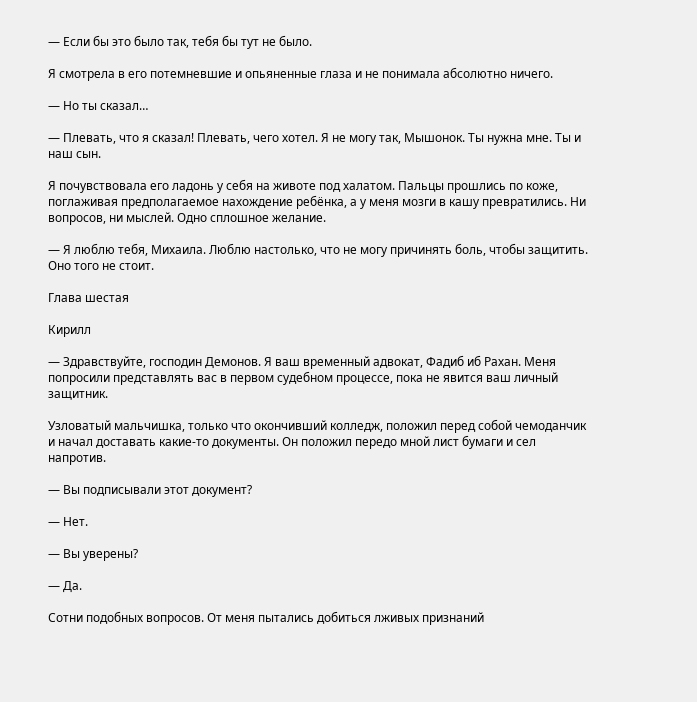— Если бы это было так, тебя бы тут не было.

Я смотрела в его потемневшие и опьяненные глаза и не понимала абсолютно ничего.

— Но ты сказал…

— Плевать, что я сказал! Плевать, чего хотел. Я не могу так, Мышонок. Ты нужна мне. Ты и наш сын.

Я почувствовала его ладонь у себя на животе под халатом. Пальцы прошлись по коже, поглаживая предполагаемое нахождение ребёнка, а у меня мозги в кашу превратились. Ни вопросов, ни мыслей. Одно сплошное желание.

— Я люблю тебя, Михаила. Люблю настолько, что не могу причинять боль, чтобы защитить. Оно того не стоит.

Глава шестая

Кирилл

— Здравствуйте, господин Демонов. Я ваш временный адвокат, Фадиб иб Рахан. Меня попросили представлять вас в первом судебном процессе, пока не явится ваш личный защитник.

Узловатый мальчишка, только что окончивший колледж, положил перед собой чемоданчик и начал доставать какие-то документы. Он положил передо мной лист бумаги и сел напротив.

— Вы подписывали этот документ?

— Нет.

— Вы уверены?

— Да.

Сотни подобных вопросов. От меня пытались добиться лживых признаний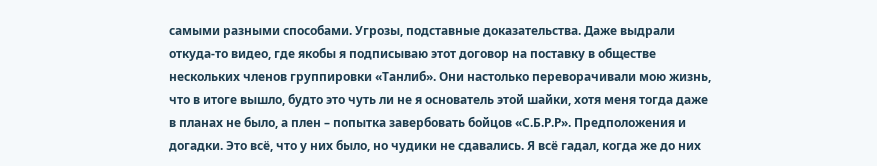самыми разными способами. Угрозы, подставные доказательства. Даже выдрали откуда-то видео, где якобы я подписываю этот договор на поставку в обществе нескольких членов группировки «Танлиб». Они настолько переворачивали мою жизнь, что в итоге вышло, будто это чуть ли не я основатель этой шайки, хотя меня тогда даже в планах не было, а плен – попытка завербовать бойцов «С.Б.Р.Р». Предположения и догадки. Это всё, что у них было, но чудики не сдавались. Я всё гадал, когда же до них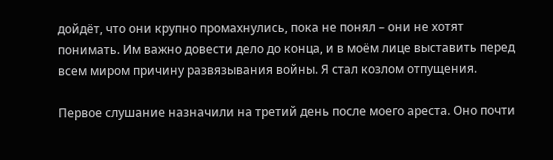дойдёт, что они крупно промахнулись, пока не понял – они не хотят понимать. Им важно довести дело до конца, и в моём лице выставить перед всем миром причину развязывания войны. Я стал козлом отпущения.

Первое слушание назначили на третий день после моего ареста. Оно почти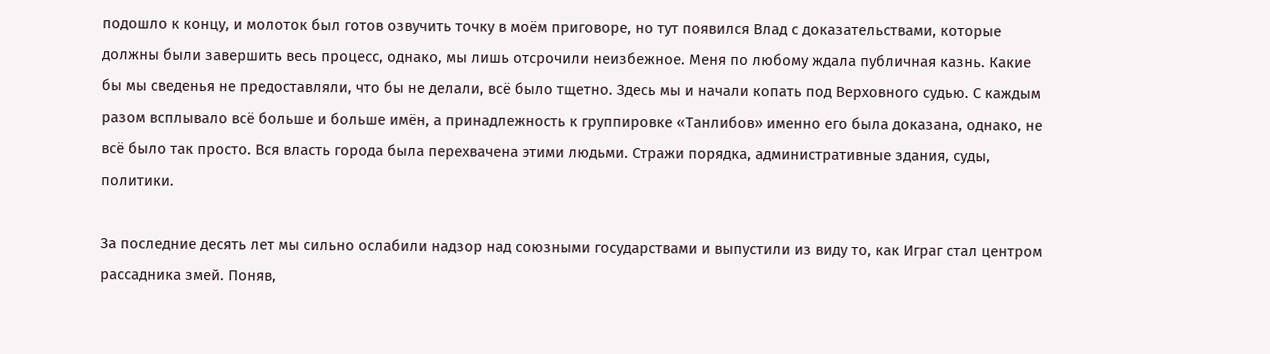подошло к концу, и молоток был готов озвучить точку в моём приговоре, но тут появился Влад с доказательствами, которые должны были завершить весь процесс, однако, мы лишь отсрочили неизбежное. Меня по любому ждала публичная казнь. Какие бы мы сведенья не предоставляли, что бы не делали, всё было тщетно. Здесь мы и начали копать под Верховного судью. С каждым разом всплывало всё больше и больше имён, а принадлежность к группировке «Танлибов» именно его была доказана, однако, не всё было так просто. Вся власть города была перехвачена этими людьми. Стражи порядка, административные здания, суды, политики.

За последние десять лет мы сильно ослабили надзор над союзными государствами и выпустили из виду то, как Играг стал центром рассадника змей. Поняв,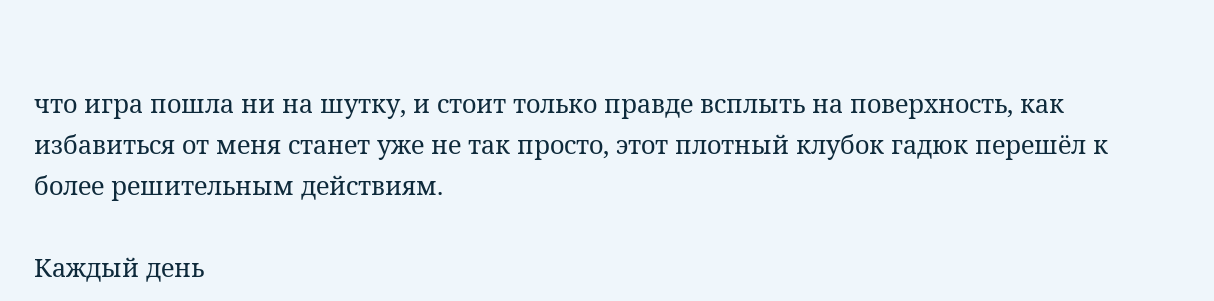что игра пошла ни на шутку, и стоит только правде всплыть на поверхность, как избавиться от меня станет уже не так просто, этот плотный клубок гадюк перешёл к более решительным действиям.

Каждый день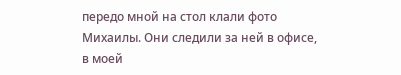передо мной на стол клали фото Михаилы. Они следили за ней в офисе, в моей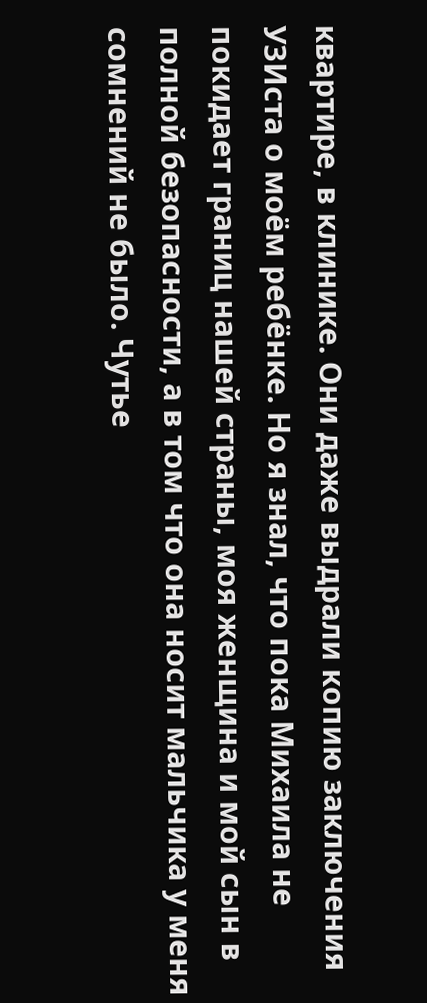квартире, в клинике. Они даже выдрали копию заключения УЗИста о моём ребёнке. Но я знал, что пока Михаила не покидает границ нашей страны, моя женщина и мой сын в полной безопасности, а в том что она носит мальчика у меня сомнений не было. Чутье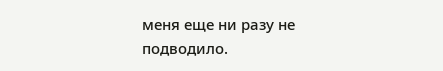меня еще ни разу не подводило.